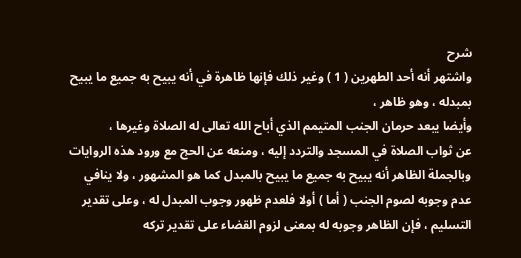شرح
واشتهر أنه أحد الطهرين ( 1 ) وغير ذلك فإنها ظاهرة في أنه يبيح به جميع ما يبيح
بمبدله ، وهو ظاهر ،
وأيضا يبعد حرمان الجنب المتيمم الذي أباح الله تعالى له الصلاة وغيرها ،
عن ثواب الصلاة في المسجد والتردد إليه ، ومنعه عن الحج مع ورود هذه الروايات
وبالجملة الظاهر أنه يبيح به جميع ما يبيح بالمبدل كما هو المشهور ، ولا ينافي
عدم وجوبه لصوم الجنب ( أما ) أولا فلعدم ظهور وجوب المبدل له ، وعلى تقدير
التسليم ، فإن الظاهر وجوبه له بمعنى لزوم القضاء على تقدير تركه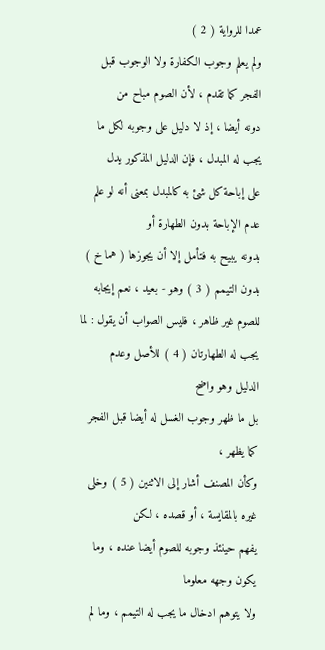عمدا للرواية ( 2 )
ولم يعلم وجوب الكفارة ولا الوجوب قبل الفجر كما تقدم ، لأن الصوم مباح من
دونه أيضا ، إذ لا دليل على وجوبه لكل ما يجب له المبدل ، فإن الدليل المذكور يدل
على إباحة كل شئ به كالمبدل بمعنى أنه لو علم عدم الإباحة بدون الطهارة أو
بدونه يبيح به فتأمل إلا أن يجوزها ( هما خ ) بدون التيمم ( 3 ) وهو - بعيد ، نعم إيجابه
للصوم غير ظاهر ، فليس الصواب أن يقول : لما يجب له الطهارتان ( 4 ) للأصل وعدم
الدليل وهو واضح
بل ما ظهر وجوب الغسل له أيضا قبل الفجر كما يظهر ،
وكأن المصنف أشار إلى الاثنين ( 5 ) وخلى غيره بالمقايسة ، أو قصده ، لكن
يفهم حينئذ وجوبه للصوم أيضا عنده ، وما يكون وجهه معلوما
ولا يتوهم ادخال ما يجب له التيمم ، وما لم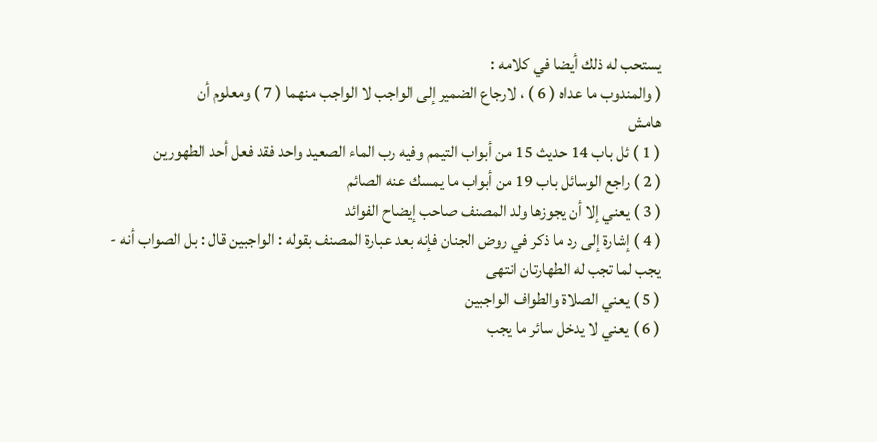يستحب له ذلك أيضا في كلامه :
( والمندوب ما عداه ( 6 ) ، لارجاع الضمير إلى الواجب لا الواجب منهما ( 7 ) ومعلوم أن
هامش
( 1 ) ئل باب 14 حديث 15 من أبواب التيمم وفيه رب الماء الصعيد واحد فقد فعل أحد الطهورين
( 2 ) راجع الوسائل باب 19 من أبواب ما يمسك عنه الصائم
( 3 ) يعني إلا أن يجوزها ولد المصنف صاحب إيضاح الفوائد
( 4 ) إشارة إلى رد ما ذكر في روض الجنان فإنه بعد عبارة المصنف بقوله : الواجبين قال : بل الصواب أنه -
يجب لما تجب له الطهارتان انتهى
( 5 ) يعني الصلاة والطواف الواجبين
( 6 ) يعني لا يدخل سائر ما يجب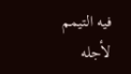فيه التيمم لأجله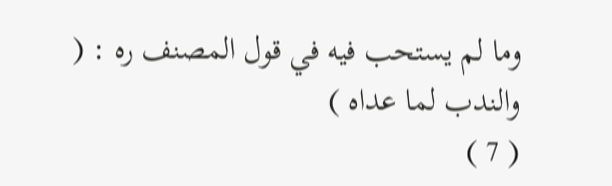وما لم يستحب فيه في قول المصنف ره : ( والندب لما عداه )
( 7 )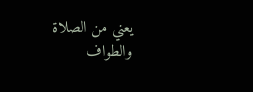يعني من الصلاة والطواف